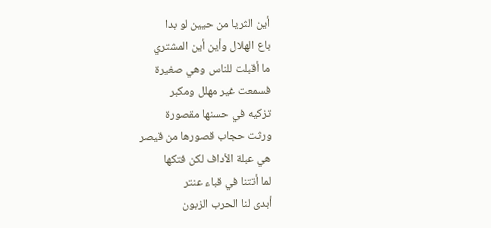أين الثريا من حيين لو بدا
باع الهلال وأين أين المشتري
ما أقبلت للناس وهي صغيرة
فسمعت غير مهلل ومكبر
تزكيه في حسنها مقصورة
ورثت حجاب قصورها من قيصر
هي عبلة الأداف لكن فتكها
لما أتتنا في قباء عنتر
أبدى لنا الحرب الزبون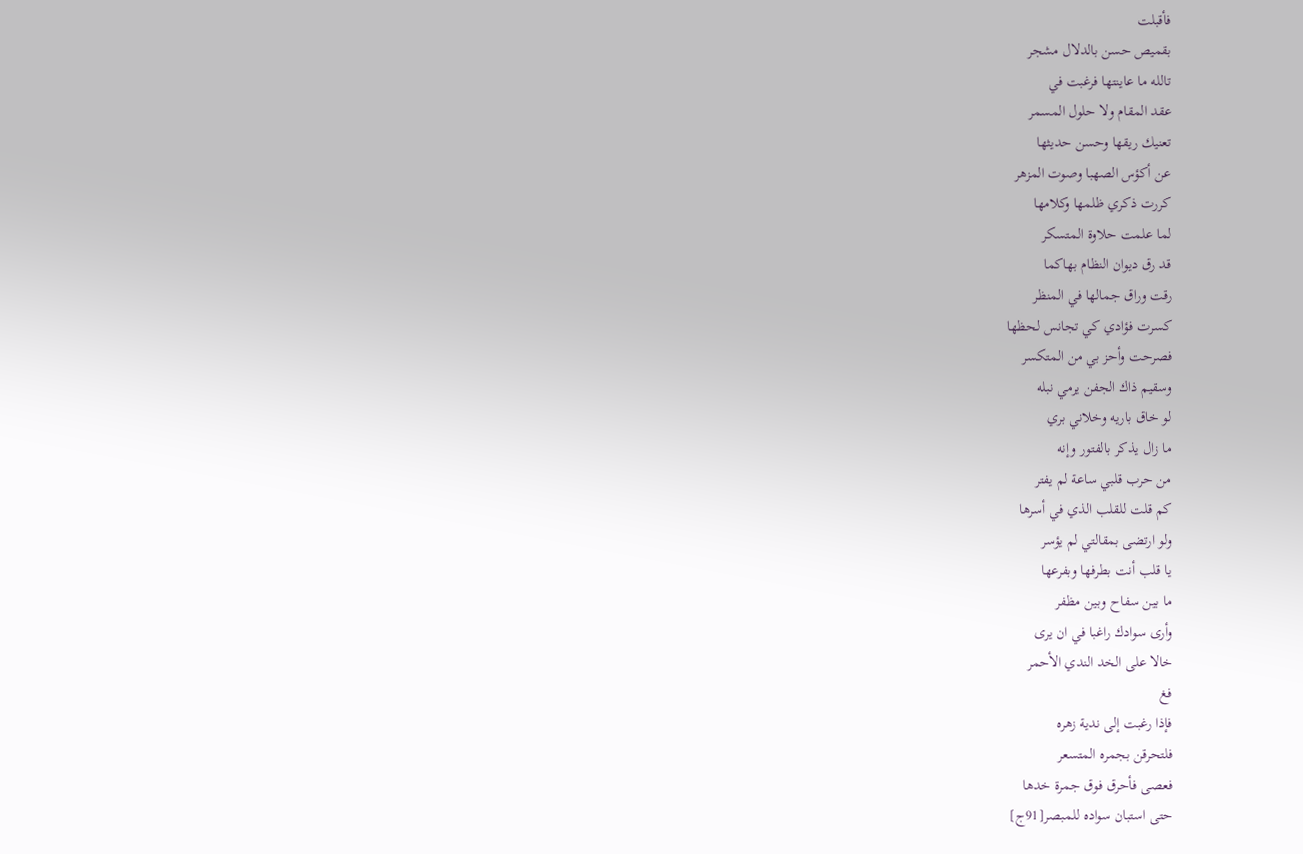فأقبلت
بقميص حسن بالدلال مشجر
تالله ما عاينتها فرغبت في
عقد المقام ولا حلول المسمر
تعنيك ريقها وحسن حديثها
عن أكؤس الصهبا وصوت المزهر
كررت ذكري ظلمها وكلامها
لما علمت حلاوة المتسكر
قد رق ديوان النظام بهاكما
رقت وراق جمالها في المنظر
كسرت فؤادي كي تجانس لحظها
فصرحت وأحز بي من المتكسر
وسقيم ذاك الجفن يرمي نبله
لو خاق باريه وخلاني بري
ما زال يذكر بالفتور وإنه
من حرب قلبي ساعة لم يفتر
كم قلت للقلب الذي في أسرها
ولو ارتضى بمقالتي لم يؤسر
يا قلب أنت بطرفها وبفرعها
ما بين سفاح وبين مظفر
وأرى سوادك راغبا في ان يرى
خالا على الخد الندي الأحمر
فغ
فإذا رغبت إلى ندية زهره
فلتحرقن بجمره المتسعر
فعصى فأحرق فوق جمرة خدها
حتى استبان سواده للمبصر[91ج]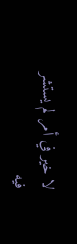لا خير في أمر لم يستشر
فيه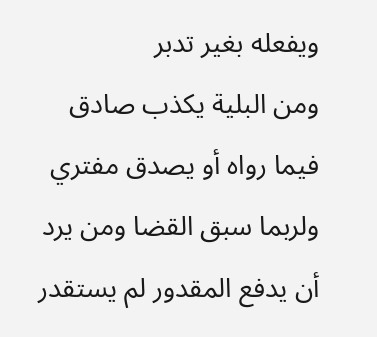ويفعله بغير تدبر
ومن البلية يكذب صادق
فيما رواه أو يصدق مفتري
ولربما سبق القضا ومن يرد
أن يدفع المقدور لم يستقدر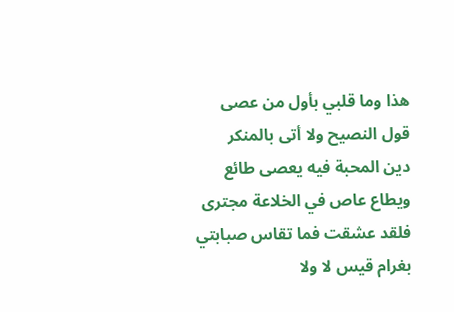هذا وما قلبي بأول من عصى
قول النصيح ولا أتى بالمنكر
دين المحبة فيه يعصى طائع
ويطاع عاص في الخلاعة مجترى
فلقد عشقت فما تقاس صبابتي
بغرام قيس لا ولا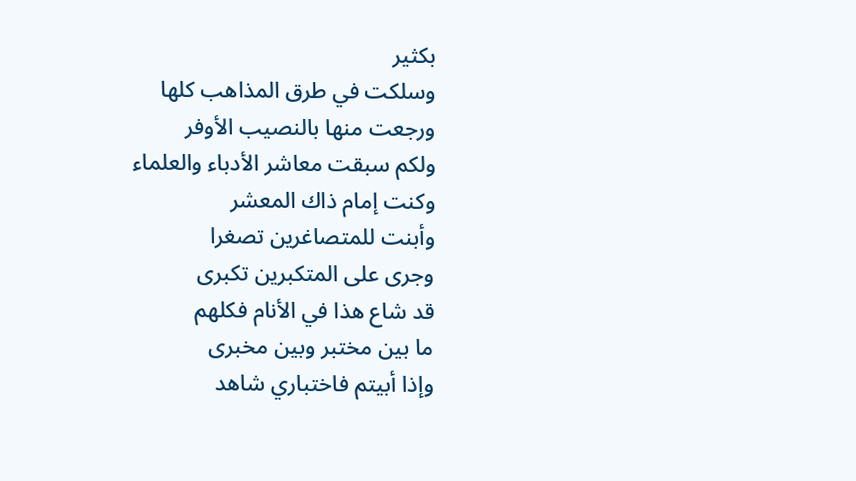بكثير
وسلكت في طرق المذاهب كلها
ورجعت منها بالنصيب الأوفر
ولكم سبقت معاشر الأدباء والعلماء
وكنت إمام ذاك المعشر
وأبنت للمتصاغرين تصغرا
وجرى على المتكبرين تكبرى
قد شاع هذا في الأنام فكلهم
ما بين مختبر وبين مخبرى
وإذا أبيتم فاختباري شاهد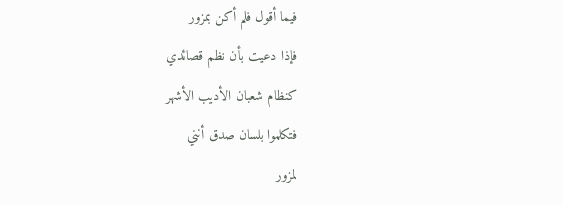فيما أقول فلم أكن بمزور
فإذا دعيت بأن نظم قصائدي
كنظام شعبان الأديب الأشهر
فتكلموا بلسان صدق أنني
لمزور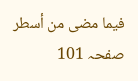فيما مضى من أسطر
صفحہ 101